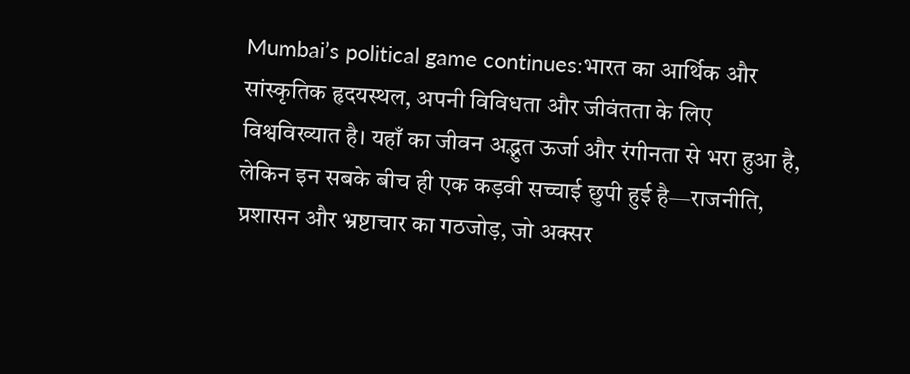Mumbai’s political game continues:भारत का आर्थिक और सांस्कृतिक हृदयस्थल, अपनी विविधता और जीवंतता के लिए विश्वविख्यात है। यहाँ का जीवन अद्भुत ऊर्जा और रंगीनता से भरा हुआ है, लेकिन इन सबके बीच ही एक कड़वी सच्चाई छुपी हुई है—राजनीति, प्रशासन और भ्रष्टाचार का गठजोड़, जो अक्सर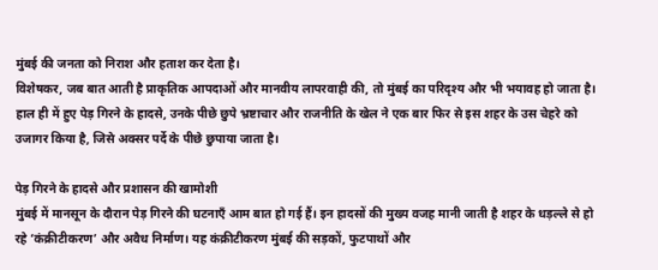मुंबई की जनता को निराश और हताश कर देता है।
विशेषकर, जब बात आती है प्राकृतिक आपदाओं और मानवीय लापरवाही की, तो मुंबई का परिदृश्य और भी भयावह हो जाता है। हाल ही में हुए पेड़ गिरने के हादसे, उनके पीछे छुपे भ्रष्टाचार और राजनीति के खेल ने एक बार फिर से इस शहर के उस चेहरे को उजागर किया है, जिसे अक्सर पर्दे के पीछे छुपाया जाता है।

पेड़ गिरने के हादसे और प्रशासन की खामोशी
मुंबई में मानसून के दौरान पेड़ गिरने की घटनाएँ आम बात हो गई हैं। इन हादसों की मुख्य वजह मानी जाती है शहर के धड़ल्ले से हो रहे ‘कंक्रीटीकरण’ और अवैध निर्माण। यह कंक्रीटीकरण मुंबई की सड़कों, फुटपाथों और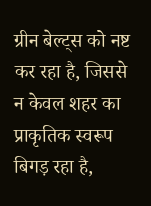ग्रीन बेल्ट्स को नष्ट कर रहा है, जिससे न केवल शहर का प्राकृतिक स्वरूप बिगड़ रहा है,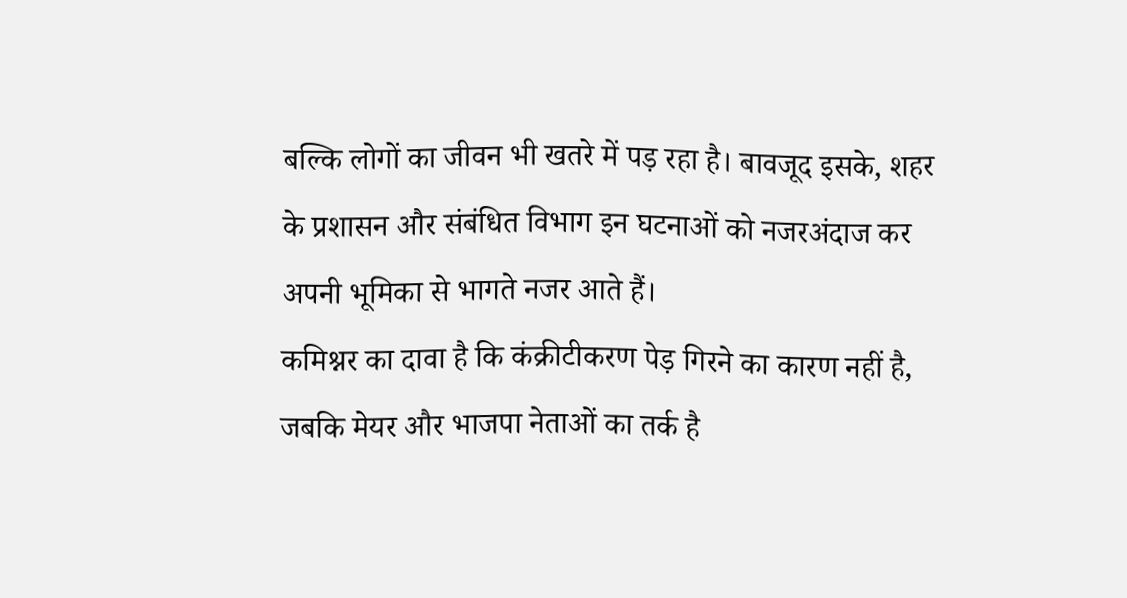बल्कि लोगों का जीवन भी खतरे में पड़ रहा है। बावजूद इसके, शहर के प्रशासन और संबंधित विभाग इन घटनाओं को नजरअंदाज कर अपनी भूमिका से भागते नजर आते हैं।
कमिश्नर का दावा है कि कंक्रीटीकरण पेड़ गिरने का कारण नहीं है, जबकि मेयर और भाजपा नेताओं का तर्क है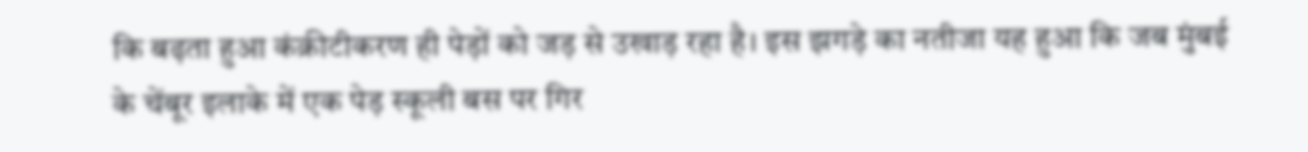कि बढ़ता हुआ कंक्रीटीकरण ही पेड़ों को जड़ से उखाड़ रहा है। इस झगड़े का नतीजा यह हुआ कि जब मुंबई के चेंबूर इलाके में एक पेड़ स्कूली बस पर गिर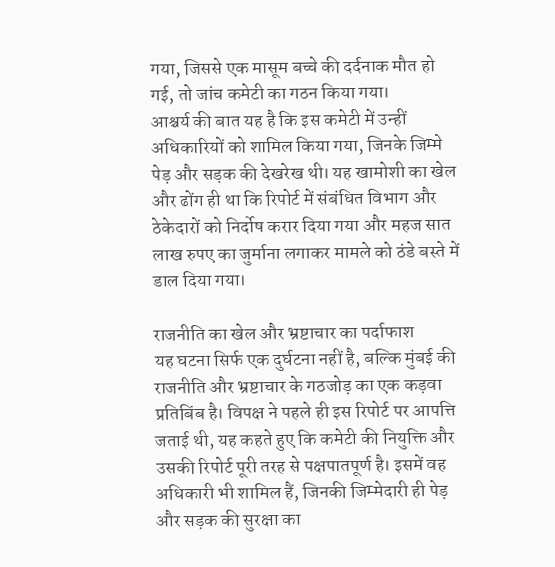गया, जिससे एक मासूम बच्चे की दर्दनाक मौत हो गई, तो जांच कमेटी का गठन किया गया।
आश्चर्य की बात यह है कि इस कमेटी में उन्हीं अधिकारियों को शामिल किया गया, जिनके जिम्मे पेड़ और सड़क की देखरेख थी। यह खामोशी का खेल और ढोंग ही था कि रिपोर्ट में संबंधित विभाग और ठेकेदारों को निर्दोष करार दिया गया और महज सात लाख रुपए का जुर्माना लगाकर मामले को ठंडे बस्ते में डाल दिया गया।

राजनीति का खेल और भ्रष्टाचार का पर्दाफाश
यह घटना सिर्फ एक दुर्घटना नहीं है, बल्कि मुंबई की राजनीति और भ्रष्टाचार के गठजोड़ का एक कड़वा प्रतिबिंब है। विपक्ष ने पहले ही इस रिपोर्ट पर आपत्ति जताई थी, यह कहते हुए कि कमेटी की नियुक्ति और उसकी रिपोर्ट पूरी तरह से पक्षपातपूर्ण है। इसमें वह अधिकारी भी शामिल हैं, जिनकी जिम्मेदारी ही पेड़ और सड़क की सुरक्षा का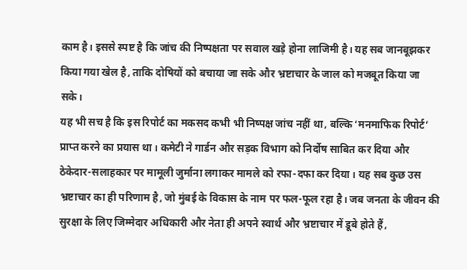काम है। इससे स्पष्ट है कि जांच की निष्पक्षता पर सवाल खड़े होना लाजिमी है। यह सब जानबूझकर किया गया खेल है, ताकि दोषियों को बचाया जा सके और भ्रष्टाचार के जाल को मजबूत किया जा सके।
यह भी सच है कि इस रिपोर्ट का मकसद कभी भी निष्पक्ष जांच नहीं था, बल्कि ‘मनमाफिक रिपोर्ट’ प्राप्त करने का प्रयास था। कमेटी ने गार्डन और सड़क विभाग को निर्दोष साबित कर दिया और ठेकेदार-सलाहकार पर मामूली जुर्माना लगाकर मामले को रफा-दफा कर दिया। यह सब कुछ उस भ्रष्टाचार का ही परिणाम है, जो मुंबई के विकास के नाम पर फल-फूल रहा है। जब जनता के जीवन की सुरक्षा के लिए जिम्मेदार अधिकारी और नेता ही अपने स्वार्थ और भ्रष्टाचार में डूबे होते हैं,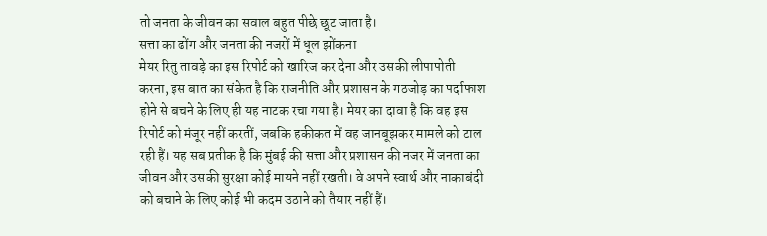तो जनता के जीवन का सवाल बहुत पीछे छूट जाता है।
सत्ता का ढोंग और जनता की नजरों में धूल झोंकना
मेयर रितु तावड़े का इस रिपोर्ट को खारिज कर देना और उसकी लीपापोती करना, इस बात का संकेत है कि राजनीति और प्रशासन के गठजोड़ का पर्दाफाश होने से बचने के लिए ही यह नाटक रचा गया है। मेयर का दावा है कि वह इस रिपोर्ट को मंजूर नहीं करतीं, जबकि हकीकत में वह जानबूझकर मामले को टाल रही हैं। यह सब प्रतीक है कि मुंबई की सत्ता और प्रशासन की नजर में जनता का जीवन और उसकी सुरक्षा कोई मायने नहीं रखती। वे अपने स्वार्थ और नाकाबंदी को बचाने के लिए कोई भी कदम उठाने को तैयार नहीं हैं।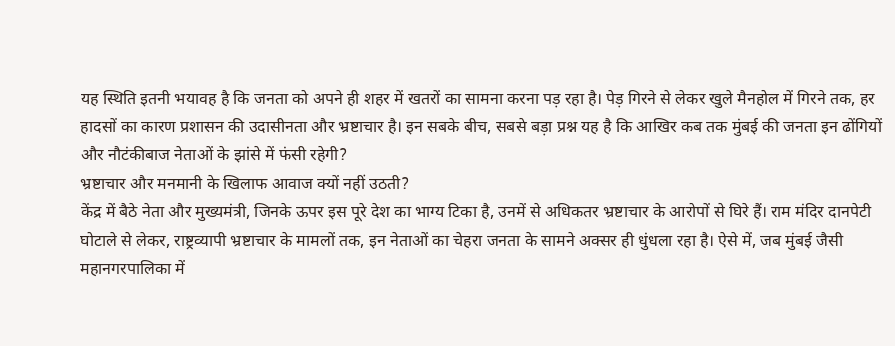यह स्थिति इतनी भयावह है कि जनता को अपने ही शहर में खतरों का सामना करना पड़ रहा है। पेड़ गिरने से लेकर खुले मैनहोल में गिरने तक, हर हादसों का कारण प्रशासन की उदासीनता और भ्रष्टाचार है। इन सबके बीच, सबसे बड़ा प्रश्न यह है कि आखिर कब तक मुंबई की जनता इन ढोंगियों और नौटंकीबाज नेताओं के झांसे में फंसी रहेगी?
भ्रष्टाचार और मनमानी के खिलाफ आवाज क्यों नहीं उठती?
केंद्र में बैठे नेता और मुख्यमंत्री, जिनके ऊपर इस पूरे देश का भाग्य टिका है, उनमें से अधिकतर भ्रष्टाचार के आरोपों से घिरे हैं। राम मंदिर दानपेटी घोटाले से लेकर, राष्ट्रव्यापी भ्रष्टाचार के मामलों तक, इन नेताओं का चेहरा जनता के सामने अक्सर ही धुंधला रहा है। ऐसे में, जब मुंबई जैसी महानगरपालिका में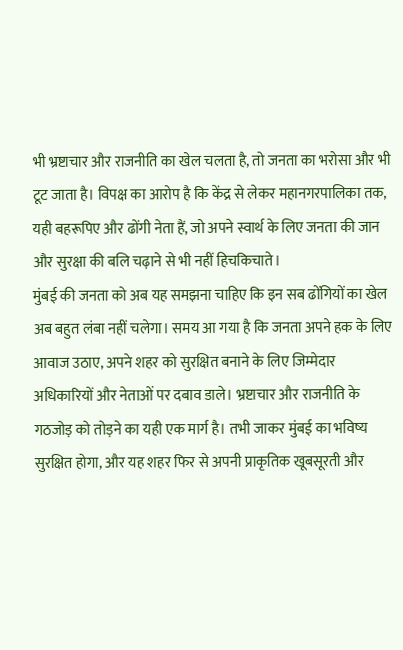भी भ्रष्टाचार और राजनीति का खेल चलता है, तो जनता का भरोसा और भी टूट जाता है। विपक्ष का आरोप है कि केंद्र से लेकर महानगरपालिका तक, यही बहरूपिए और ढोंगी नेता हैं, जो अपने स्वार्थ के लिए जनता की जान और सुरक्षा की बलि चढ़ाने से भी नहीं हिचकिचाते।
मुंबई की जनता को अब यह समझना चाहिए कि इन सब ढोंगियों का खेल अब बहुत लंबा नहीं चलेगा। समय आ गया है कि जनता अपने हक के लिए आवाज उठाए, अपने शहर को सुरक्षित बनाने के लिए जिम्मेदार अधिकारियों और नेताओं पर दबाव डाले। भ्रष्टाचार और राजनीति के गठजोड़ को तोड़ने का यही एक मार्ग है। तभी जाकर मुंबई का भविष्य सुरक्षित होगा, और यह शहर फिर से अपनी प्राकृतिक खूबसूरती और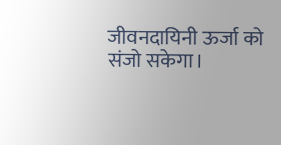जीवनदायिनी ऊर्जा को संजो सकेगा।